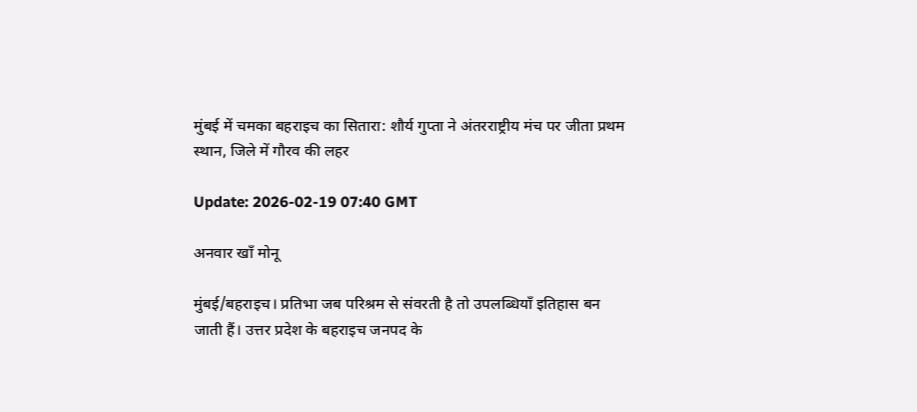मुंबई में चमका बहराइच का सितारा: शौर्य गुप्ता ने अंतरराष्ट्रीय मंच पर जीता प्रथम स्थान, जिले में गौरव की लहर

Update: 2026-02-19 07:40 GMT

अनवार खाँ मोनू

मुंबई/बहराइच। प्रतिभा जब परिश्रम से संवरती है तो उपलब्धियाँ इतिहास बन जाती हैं। उत्तर प्रदेश के बहराइच जनपद के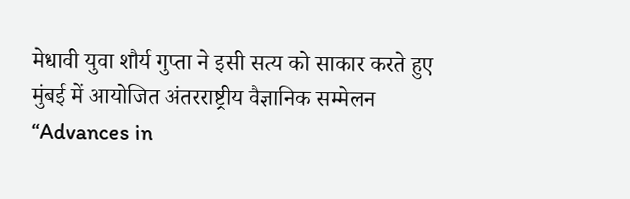मेधावी युवा शौर्य गुप्ता ने इसी सत्य को साकार करते हुए मुंबई में आयोजित अंतरराष्ट्रीय वैज्ञानिक सम्मेलन “Advances in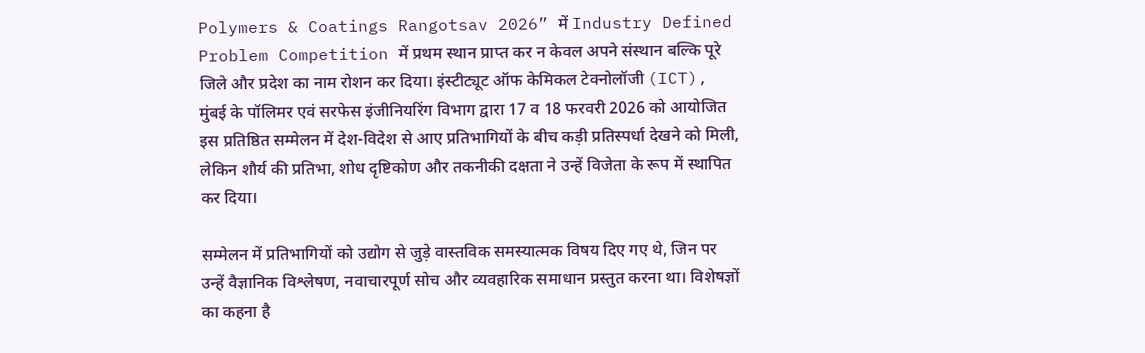Polymers & Coatings Rangotsav 2026” में Industry Defined Problem Competition में प्रथम स्थान प्राप्त कर न केवल अपने संस्थान बल्कि पूरे जिले और प्रदेश का नाम रोशन कर दिया। इंस्टीट्यूट ऑफ केमिकल टेक्नोलॉजी (ICT), मुंबई के पॉलिमर एवं सरफेस इंजीनियरिंग विभाग द्वारा 17 व 18 फरवरी 2026 को आयोजित इस प्रतिष्ठित सम्मेलन में देश-विदेश से आए प्रतिभागियों के बीच कड़ी प्रतिस्पर्धा देखने को मिली, लेकिन शौर्य की प्रतिभा, शोध दृष्टिकोण और तकनीकी दक्षता ने उन्हें विजेता के रूप में स्थापित कर दिया।

सम्मेलन में प्रतिभागियों को उद्योग से जुड़े वास्तविक समस्यात्मक विषय दिए गए थे, जिन पर उन्हें वैज्ञानिक विश्लेषण, नवाचारपूर्ण सोच और व्यवहारिक समाधान प्रस्तुत करना था। विशेषज्ञों का कहना है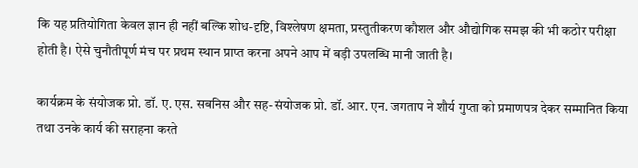कि यह प्रतियोगिता केवल ज्ञान ही नहीं बल्कि शोध-दृष्टि, विश्लेषण क्षमता, प्रस्तुतीकरण कौशल और औद्योगिक समझ की भी कठोर परीक्षा होती है। ऐसे चुनौतीपूर्ण मंच पर प्रथम स्थान प्राप्त करना अपने आप में बड़ी उपलब्धि मानी जाती है।

कार्यक्रम के संयोजक प्रो. डॉ. ए. एस. सबनिस और सह-संयोजक प्रो. डॉ. आर. एन. जगताप ने शौर्य गुप्ता को प्रमाणपत्र देकर सम्मानित किया तथा उनके कार्य की सराहना करते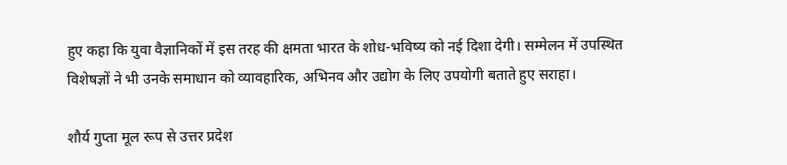हुए कहा कि युवा वैज्ञानिकों में इस तरह की क्षमता भारत के शोध-भविष्य को नई दिशा देगी। सम्मेलन में उपस्थित विशेषज्ञों ने भी उनके समाधान को व्यावहारिक, अभिनव और उद्योग के लिए उपयोगी बताते हुए सराहा।

शौर्य गुप्ता मूल रूप से उत्तर प्रदेश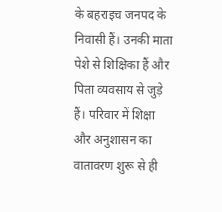के बहराइच जनपद के निवासी हैं। उनकी माता पेशे से शिक्षिका हैं और पिता व्यवसाय से जुड़े हैं। परिवार में शिक्षा और अनुशासन का वातावरण शुरू से ही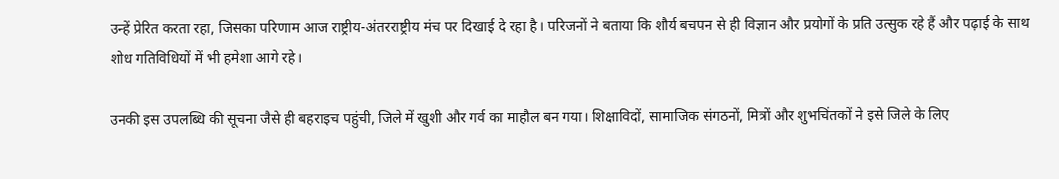उन्हें प्रेरित करता रहा, जिसका परिणाम आज राष्ट्रीय-अंतरराष्ट्रीय मंच पर दिखाई दे रहा है। परिजनों ने बताया कि शौर्य बचपन से ही विज्ञान और प्रयोगों के प्रति उत्सुक रहे हैं और पढ़ाई के साथ शोध गतिविधियों में भी हमेशा आगे रहे।

उनकी इस उपलब्धि की सूचना जैसे ही बहराइच पहुंची, जिले में खुशी और गर्व का माहौल बन गया। शिक्षाविदों, सामाजिक संगठनों, मित्रों और शुभचिंतकों ने इसे जिले के लिए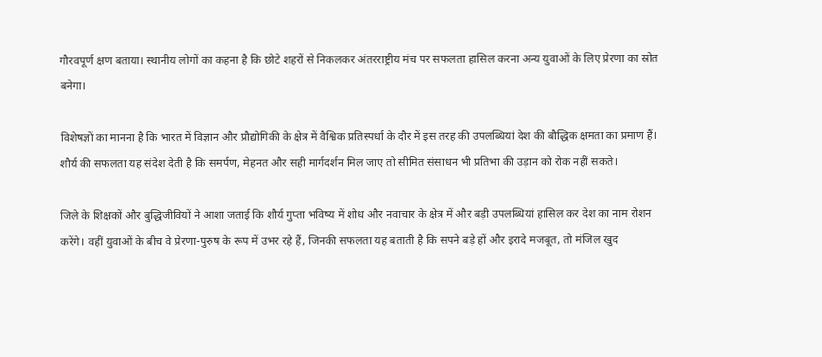गौरवपूर्ण क्षण बताया। स्थानीय लोगों का कहना है कि छोटे शहरों से निकलकर अंतरराष्ट्रीय मंच पर सफलता हासिल करना अन्य युवाओं के लिए प्रेरणा का स्रोत बनेगा।

विशेषज्ञों का मानना है कि भारत में विज्ञान और प्रौद्योगिकी के क्षेत्र में वैश्विक प्रतिस्पर्धा के दौर में इस तरह की उपलब्धियां देश की बौद्धिक क्षमता का प्रमाण हैं। शौर्य की सफलता यह संदेश देती है कि समर्पण, मेहनत और सही मार्गदर्शन मिल जाए तो सीमित संसाधन भी प्रतिभा की उड़ान को रोक नहीं सकते।

जिले के शिक्षकों और बुद्धिजीवियों ने आशा जताई कि शौर्य गुप्ता भविष्य में शोध और नवाचार के क्षेत्र में और बड़ी उपलब्धियां हासिल कर देश का नाम रोशन करेंगे। वहीं युवाओं के बीच वे प्रेरणा-पुरुष के रूप में उभर रहे हैं, जिनकी सफलता यह बताती है कि सपने बड़े हों और इरादे मजबूत, तो मंजिल खुद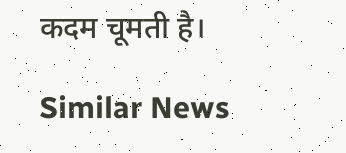कदम चूमती है।

Similar News